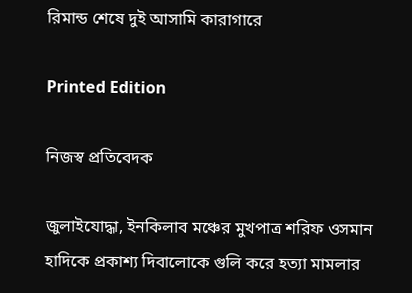রিমান্ড শেষে দুই আসামি কারাগারে

Printed Edition

নিজস্ব প্রতিবেদক

জুলাইযোদ্ধা, ইনকিলাব মঞ্চের মুখপাত্র শরিফ ওসমান হাদিকে প্রকাশ্য দিবালোকে গুলি করে হত্যা মামলার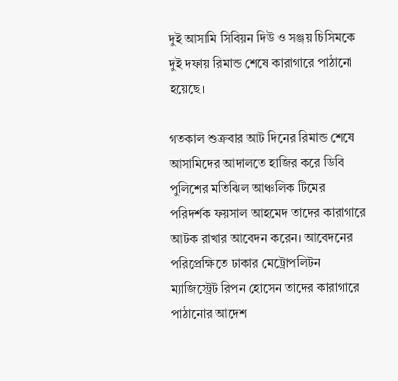দুই আসামি সিবিয়ন দিউ ও সঞ্জয় চিসিমকে দুই দফায় রিমান্ড শেষে কারাগারে পাঠানো হয়েছে।

গতকাল শুক্রবার আট দিনের রিমান্ড শেষে আসামিদের আদালতে হাজির করে ডিবি পুলিশের মতিঝিল আঞ্চলিক টিমের পরিদর্শক ফয়সাল আহমেদ তাদের কারাগারে আটক রাখার আবেদন করেন। আবেদনের পরিপ্রেক্ষিতে ঢাকার মেট্রোপলিটন ম্যাজিস্ট্রেট রিপন হোসেন তাদের কারাগারে পাঠানোর আদেশ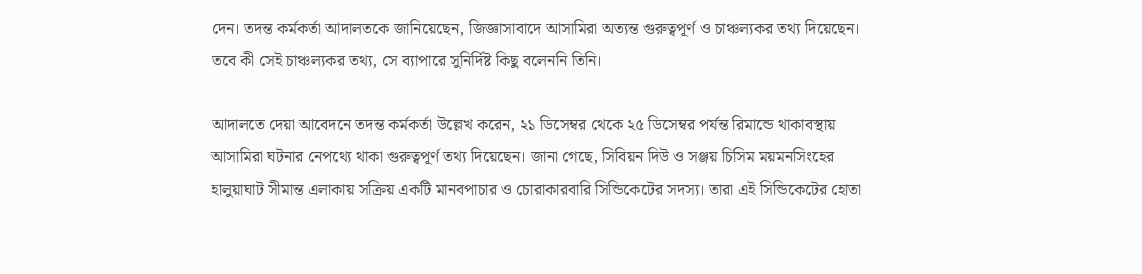দেন। তদন্ত কর্মকর্তা আদালতকে জানিয়েছেন, জিজ্ঞাসাবাদে আসামিরা অত্যন্ত গুরুত্বপূর্ণ ও চাঞ্চল্যকর তথ্য দিয়েছেন। তবে কী সেই চাঞ্চল্যকর তথ্য, সে ব্যাপারে সুনির্দিষ্ট কিছু বলেননি তিনি।

আদালতে দেয়া আবেদনে তদন্ত কর্মকর্তা উল্লেখ করেন, ২১ ডিসেম্বর থেকে ২৫ ডিসেম্বর পর্যন্ত রিমান্ডে থাকাবস্থায় আসামিরা ঘটনার নেপথ্যে থাকা গুরুত্বপূর্ণ তথ্য দিয়েছেন। জানা গেছে, সিবিয়ন দিউ ও সঞ্জয় চিসিম ময়মনসিংহের হালুয়াঘাট সীমান্ত এলাকায় সক্রিয় একটি মানবপাচার ও চোরাকারবারি সিন্ডিকেটের সদস্য। তারা এই সিন্ডিকেটের হোতা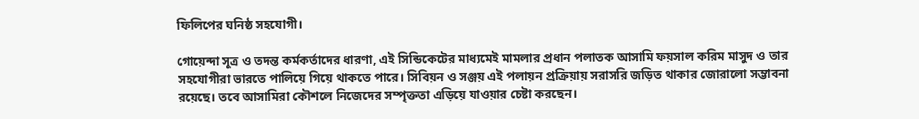ফিলিপের ঘনিষ্ঠ সহযোগী।

গোয়েন্দা সূত্র ও তদন্ত কর্মকর্তাদের ধারণা, এই সিন্ডিকেটের মাধ্যমেই মামলার প্রধান পলাতক আসামি ফয়সাল করিম মাসুদ ও তার সহযোগীরা ভারতে পালিয়ে গিয়ে থাকতে পারে। সিবিয়ন ও সঞ্জয় এই পলায়ন প্রক্রিয়ায় সরাসরি জড়িত থাকার জোরালো সম্ভাবনা রয়েছে। তবে আসামিরা কৌশলে নিজেদের সম্পৃক্ততা এড়িয়ে যাওয়ার চেষ্টা করছেন।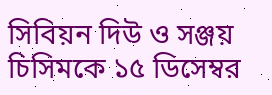সিবিয়ন দিউ ও সঞ্জয় চিসিমকে ১৫ ডিসেম্বর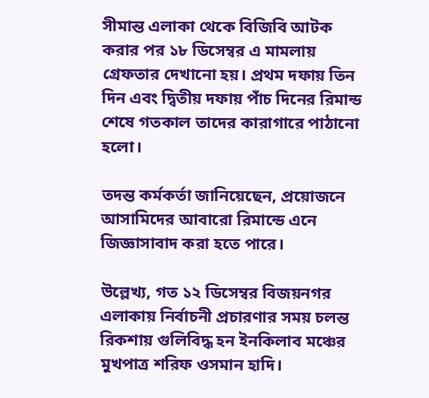সীমান্ত এলাকা থেকে বিজিবি আটক করার পর ১৮ ডিসেম্বর এ মামলায় গ্রেফতার দেখানো হয়। প্রথম দফায় তিন দিন এবং দ্বিতীয় দফায় পাঁচ দিনের রিমান্ড শেষে গতকাল তাদের কারাগারে পাঠানো হলো।

তদন্ত কর্মকর্তা জানিয়েছেন, প্রয়োজনে আসামিদের আবারো রিমান্ডে এনে জিজ্ঞাসাবাদ করা হতে পারে।

উল্লেখ্য, গত ১২ ডিসেম্বর বিজয়নগর এলাকায় নির্বাচনী প্রচারণার সময় চলন্ত রিকশায় গুলিবিদ্ধ হন ইনকিলাব মঞ্চের মুখপাত্র শরিফ ওসমান হাদি।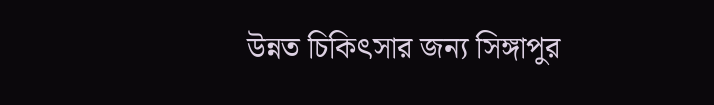উন্নত চিকিৎসার জন্য সিঙ্গাপুর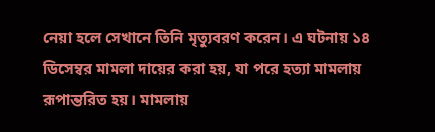নেয়া হলে সেখানে তিনি মৃত্যুবরণ করেন। এ ঘটনায় ১৪ ডিসেম্বর মামলা দায়ের করা হয়, যা পরে হত্যা মামলায় রূপান্তরিত হয়। মামলায়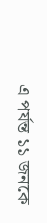এ পর্যন্ত ১১ জনকে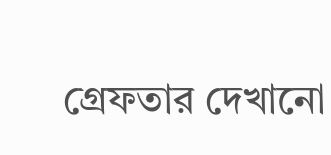গ্রেফতার দেখানো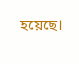হয়েছে।